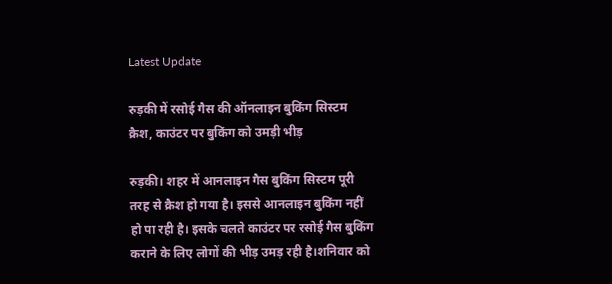Latest Update

रुड़की में रसोई गैस की ऑनलाइन बुकिंग सिस्टम क्रैश, काउंटर पर बुकिंग को उमड़ी भीड़

रुड़की। शहर में आनलाइन गैस बुकिंग सिस्टम पूरी तरह से क्रैश हो गया है। इससे आनलाइन बुकिंग नहीं हो पा रही है। इसके चलते काउंटर पर रसोई गैस बुकिंग कराने के लिए लोगों की भीड़ उमड़ रही है।शनिवार को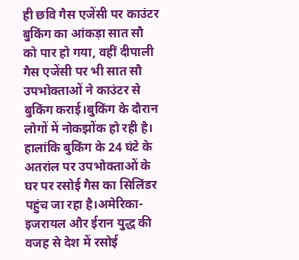ही छवि गैस एजेंसी पर काउंटर बुकिंग का आंकड़ा सात सौ को पार हो गया, वहीं दीपाली गैस एजेंसी पर भी सात सौ उपभोक्ताओं ने काउंटर से बुकिंग कराई।बुकिंग के दौरान लोगों में नोकझोंक हो रही है। हालांकि बुकिंग के 24 घंटे के अतरांल पर उपभोक्ताओं के घर पर रसोई गैस का सिलिंडर पहुंच जा रहा है।अमेरिका-इजरायल और ईरान युद्ध की वजह से देश में रसोई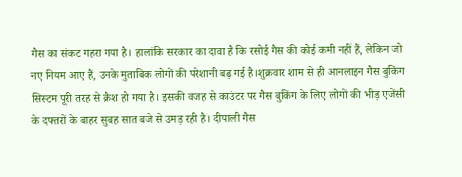गैस का संकट गहरा गया है। हालांकि सरकार का दावा है कि रसोई गैस की कोई कमी नहीं हैं, लेकिन जो नए नियम आए हैं, उनके मुताबिक लोगों की परेशानी बढ़ गई है।शुक्रवार शाम से ही आनलाइन गैस बुकिंग सिस्टम पूरी तरह से क्रैश हो गया है। इसकी वजह से काउंटर पर गैस बुकिंग के लिए लोगों की भीड़ एजेंसी के दफ्तरों के बाहर सुबह सात बजे से उमड़ रही है। दीपाली गैस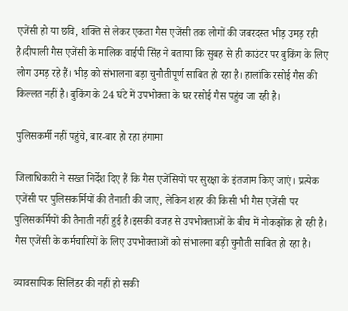एजेंसी हो या छवि, शक्ति से लेकर एकता गैस एजेंसी तक लोगों की जबरदस्त भीड़ उमड़ रही है।दीपाली गैस एजेंसी के मालिक वाईपी सिंह ने बताया कि सुबह से ही काउंटर पर बुकिंग के लिए लोग उमड़ रहे हैं। भीड़ को संभालना बड़ा चुनौतीपूर्ण साबित हो रहा है। हालांकि रसोई गैस की किल्लत नहीं है। बुकिंग के 24 घंटे में उपभोक्ता के घर रसोई गैस पहुंच जा रही है।

पुलिसकर्मी नहीं पहुंचे, बार-बार हो रहा हंगामा

जिलाधिकारी ने सख्त निर्देश दिए हैं कि गैस एजेंसियों पर सुरक्षा के इंतजाम किए जाएं। प्रत्येक एजेंसी पर पुलिसकर्मियों की तैनाती की जाए, लेकिन शहर की किसी भी गैस एजेंसी पर पुलिसकर्मियों की तैनाती नहीं हुई है।इसकी वजह से उपभोक्ताओं के बीच में नोकझोंक हो रही है। गैस एजेंसी के कर्मचारियों के लिए उपभोक्ताओं को संभालना बड़ी चुनौती साबित हो रहा है।

व्यावसायिक सिलिंडर की नहीं हो सकी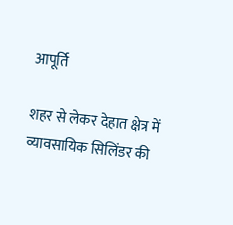आपूर्ति

शहर से लेकर देहात क्षेत्र में व्यावसायिक सिलिंडर की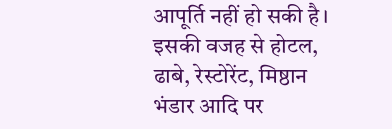आपूर्ति नहीं हो सकी है। इसकी वजह से होटल, ढाबे, रेस्टोरेंट, मिष्ठान भंडार आदि पर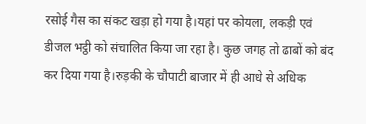रसोई गैस का संकट खड़ा हो गया है।यहां पर कोयला, लकड़ी एवं डीजल भट्ठी को संचालित किया जा रहा है। कुछ जगह तो ढाबों को बंद कर दिया गया है।रुड़की के चौपाटी बाजार में ही आधे से अधिक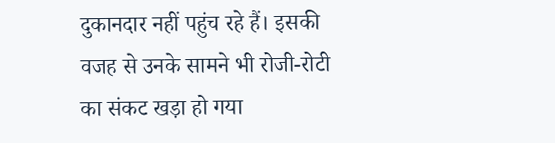दुकानदार नहीं पहुंच रहे हैं। इसकी वजह से उनके सामने भी रोजी-रोटी का संकट खड़ा हो गया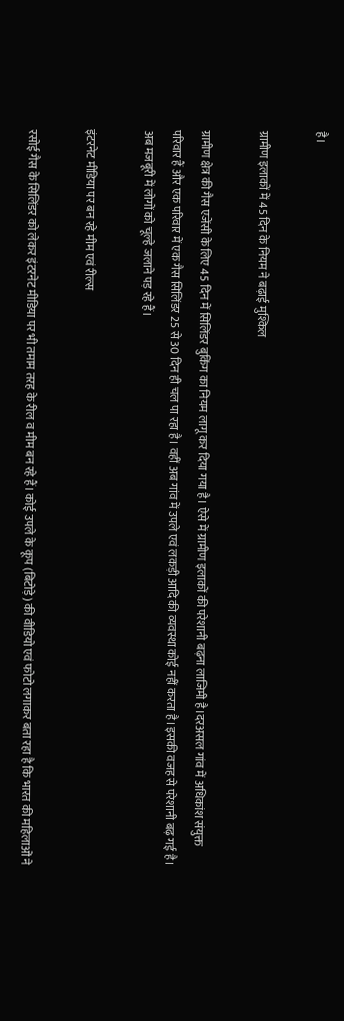है।

ग्रामीण इलाकों में 45 दिन के नियम ने बढ़ाई मुश्किल

ग्रामीण क्षेत्र की गैस एजेंसी के लिए 45 दिन में सिलिंडर बुकिंग का नियम लागू कर दिया गया है। ऐसे में ग्रामीण इलाकों की परेशानी बढ़ना लाजिमी है।दरअसल गांव में अधिकांश संयुक्त परिवार हैं और एक परिवार में एक गैस सिलिंडर 25 से 30 दिन ही चल पा रहा है। वहीं अब गांव में उपले एवं लकड़ी आदि की व्यवस्था कोई नहीं करता है।इसकी वजह से परेशानी बढ़ गई है। अब मजबूरी में लोगों को चूल्हे जलाने पड़ रहे हैं।

इंटरनेट मीडिया पर बन रहे मीम एवं रील्स

रसोई गैस के सिलिंडर को लेकर इंटरनेट मीडिया पर भी तमाम तरह के रील व मीम बन रहे हैं। कोई उपले के कूप (बिटोड़े) की वीडियो एवं फोटो लगाकर बता रहा है कि भारत की महिलाओं ने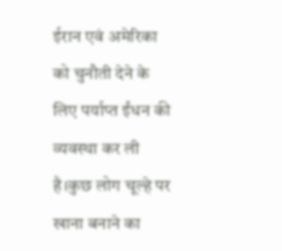ईरान एवं अमेरिका को चुनौती देने के लिए पर्याप्त ईंधन की व्यवस्था कर ली है।कुछ लोग चूल्हे पर खाना बनाने का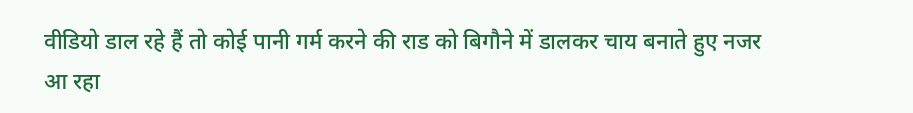वीडियो डाल रहे हैं तो कोई पानी गर्म करने की राड को बिगौने में डालकर चाय बनाते हुए नजर आ रहा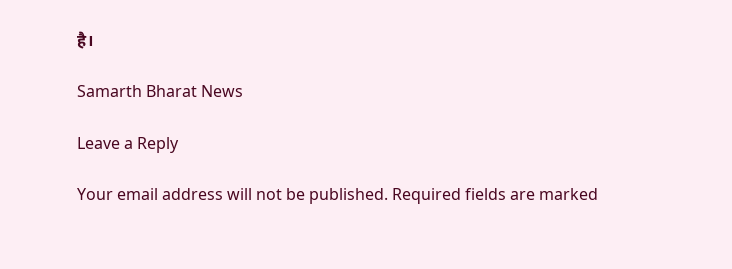है।

Samarth Bharat News

Leave a Reply

Your email address will not be published. Required fields are marked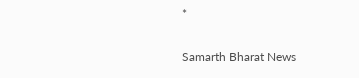*

Samarth Bharat News